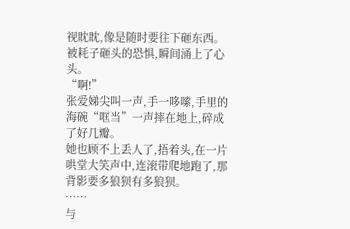视眈眈,像是随时要往下砸东西。
被耗子砸头的恐惧,瞬间涌上了心头。
“啊!”
张爱娣尖叫一声,手一哆嗦,手里的海碗“哐当”一声摔在地上,碎成了好几瓣。
她也顾不上丢人了,捂着头,在一片哄堂大笑声中,连滚带爬地跑了,那背影要多狼狈有多狼狈。
……
与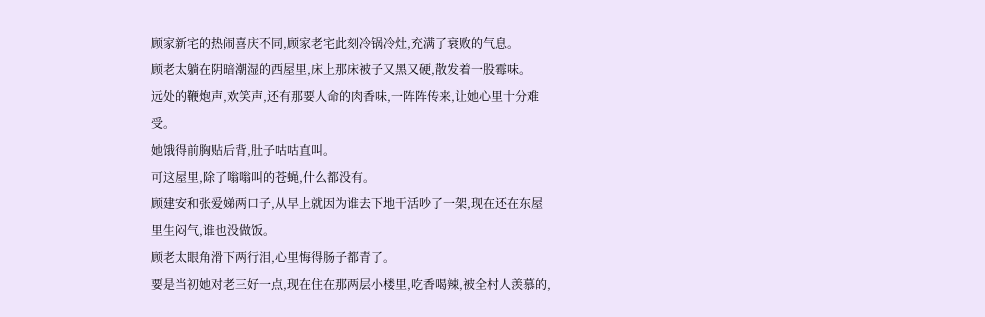顾家新宅的热闹喜庆不同,顾家老宅此刻冷锅冷灶,充满了衰败的气息。
顾老太躺在阴暗潮湿的西屋里,床上那床被子又黑又硬,散发着一股霉味。
远处的鞭炮声,欢笑声,还有那要人命的肉香味,一阵阵传来,让她心里十分难受。
她饿得前胸贴后背,肚子咕咕直叫。
可这屋里,除了嗡嗡叫的苍蝇,什么都没有。
顾建安和张爱娣两口子,从早上就因为谁去下地干活吵了一架,现在还在东屋里生闷气,谁也没做饭。
顾老太眼角滑下两行泪,心里悔得肠子都青了。
要是当初她对老三好一点,现在住在那两层小楼里,吃香喝辣,被全村人羡慕的,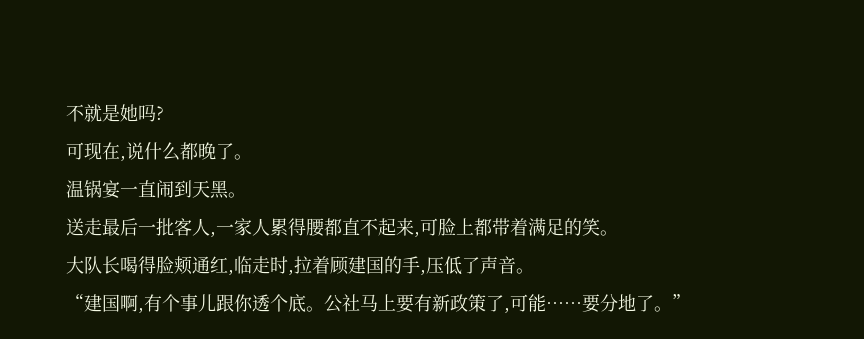不就是她吗?
可现在,说什么都晚了。
温锅宴一直闹到天黑。
送走最后一批客人,一家人累得腰都直不起来,可脸上都带着满足的笑。
大队长喝得脸颊通红,临走时,拉着顾建国的手,压低了声音。
“建国啊,有个事儿跟你透个底。公社马上要有新政策了,可能……要分地了。”